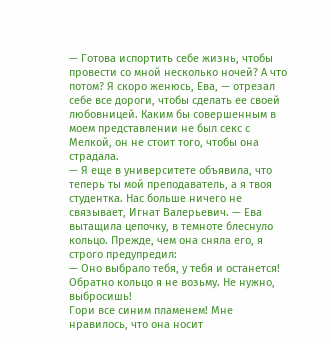— Готова испортить себе жизнь, чтобы провести со мной несколько ночей? А что потом? Я скоро женюсь, Ева, — отрезал себе все дороги, чтобы сделать ее своей любовницей. Каким бы совершенным в моем представлении не был секс с Мелкой, он не стоит того, чтобы она страдала.
— Я еще в университете объявила, что теперь ты мой преподаватель, а я твоя студентка. Нас больше ничего не связывает, Игнат Валерьевич. — Ева вытащила цепочку, в темноте блеснуло кольцо. Прежде, чем она сняла его, я строго предупредил:
— Оно выбрало тебя, у тебя и останется! Обратно кольцо я не возьму. Не нужно, выбросишь!
Гори все синим пламенем! Мне нравилось, что она носит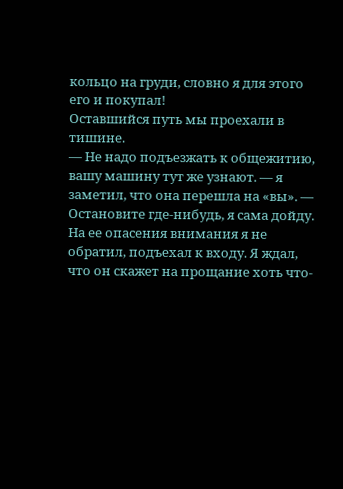кольцо на груди, словно я для этого его и покупал!
Оставшийся путь мы проехали в тишине.
— Не надо подъезжать к общежитию, вашу машину тут же узнают. — я заметил, что она перешла на «вы». — Остановите где-нибудь, я сама дойду.
На ее опасения внимания я не обратил, подъехал к входу. Я ждал, что он скажет на прощание хоть что-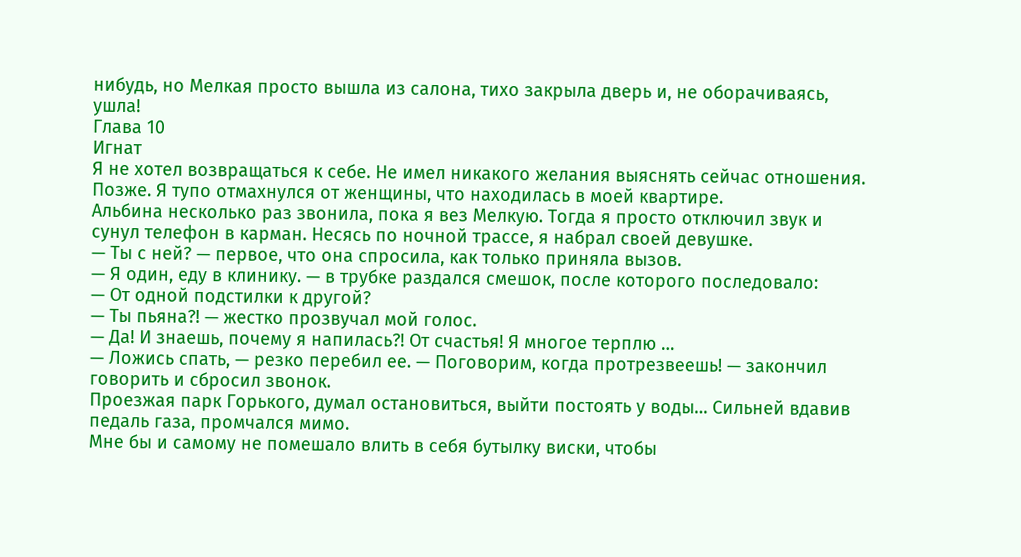нибудь, но Мелкая просто вышла из салона, тихо закрыла дверь и, не оборачиваясь, ушла!
Глава 10
Игнат
Я не хотел возвращаться к себе. Не имел никакого желания выяснять сейчас отношения. Позже. Я тупо отмахнулся от женщины, что находилась в моей квартире.
Альбина несколько раз звонила, пока я вез Мелкую. Тогда я просто отключил звук и сунул телефон в карман. Несясь по ночной трассе, я набрал своей девушке.
— Ты с ней? — первое, что она спросила, как только приняла вызов.
— Я один, еду в клинику. — в трубке раздался смешок, после которого последовало:
— От одной подстилки к другой?
— Ты пьяна?! — жестко прозвучал мой голос.
— Да! И знаешь, почему я напилась?! От счастья! Я многое терплю …
— Ложись спать, — резко перебил ее. — Поговорим, когда протрезвеешь! — закончил говорить и сбросил звонок.
Проезжая парк Горького, думал остановиться, выйти постоять у воды… Сильней вдавив педаль газа, промчался мимо.
Мне бы и самому не помешало влить в себя бутылку виски, чтобы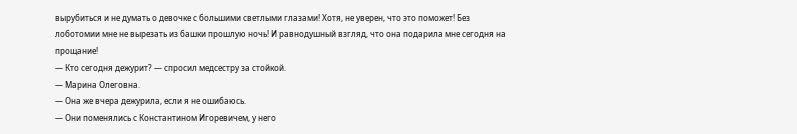вырубиться и не думать о девочке с большими светлыми глазами! Хотя, не уверен, что это поможет! Без лоботомии мне не вырезать из башки прошлую ночь! И равнодушный взгляд, что она подарила мне сегодня на прощание!
— Кто сегодня дежурит? — спросил медсестру за стойкой.
— Марина Олеговна.
— Она же вчера дежурила, если я не ошибаюсь.
— Они поменялись с Константином Игоревичем, у него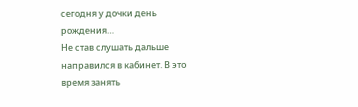сегодня у дочки день рождения…
Не став слушать дальше направился в кабинет. В это время занять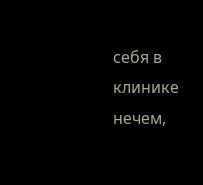себя в клинике нечем,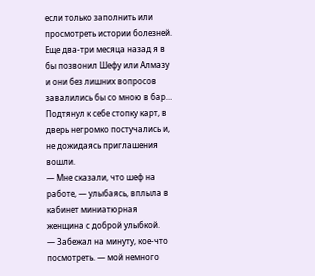если только заполнить или просмотреть истории болезней. Еще два-три месяца назад я в бы позвонил Шефу или Алмазу и они без лишних вопросов завалились бы со мною в бар…
Подтянул к себе стопку карт, в дверь негромко постучались и, не дожидаясь приглашения вошли.
— Мне сказали, что шеф на работе, — улыбаясь, вплыла в кабинет миниатюрная женщина с доброй улыбкой.
— Забежал на минуту, кое-что посмотреть. — мой немного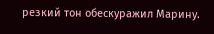резкий тон обескуражил Марину.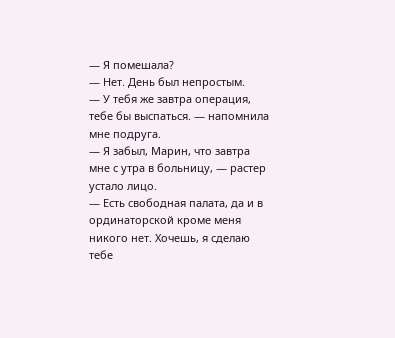— Я помешала?
— Нет. День был непростым.
— У тебя же завтра операция, тебе бы выспаться. — напомнила мне подруга.
— Я забыл, Марин, что завтра мне с утра в больницу, — растер устало лицо.
— Есть свободная палата, да и в ординаторской кроме меня никого нет. Хочешь, я сделаю тебе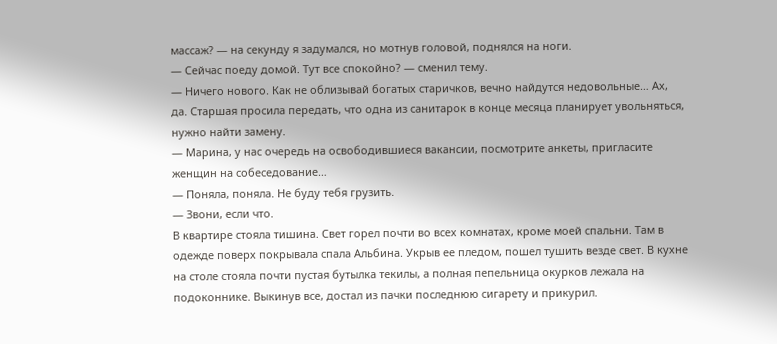массаж? — на секунду я задумался, но мотнув головой, поднялся на ноги.
— Сейчас поеду домой. Тут все спокойно? — сменил тему.
— Ничего нового. Как не облизывай богатых старичков, вечно найдутся недовольные… Ах, да. Старшая просила передать, что одна из санитарок в конце месяца планирует увольняться, нужно найти замену.
— Марина, у нас очередь на освободившиеся вакансии, посмотрите анкеты, пригласите женщин на собеседование…
— Поняла, поняла. Не буду тебя грузить.
— Звони, если что.
В квартире стояла тишина. Свет горел почти во всех комнатах, кроме моей спальни. Там в одежде поверх покрывала спала Альбина. Укрыв ее пледом, пошел тушить везде свет. В кухне на столе стояла почти пустая бутылка текилы, а полная пепельница окурков лежала на подоконнике. Выкинув все, достал из пачки последнюю сигарету и прикурил.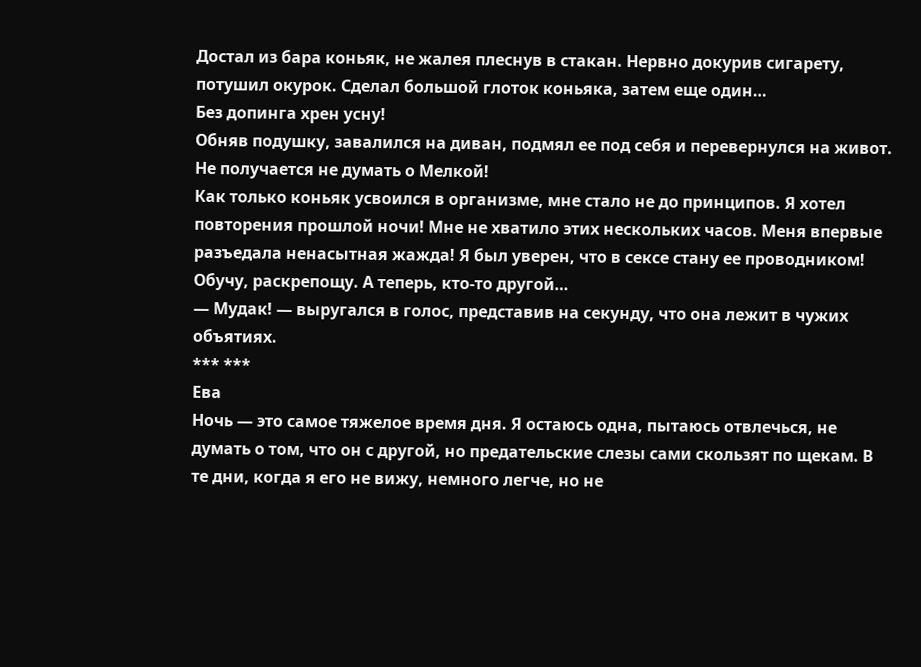Достал из бара коньяк, не жалея плеснув в стакан. Нервно докурив сигарету, потушил окурок. Сделал большой глоток коньяка, затем еще один…
Без допинга хрен усну!
Обняв подушку, завалился на диван, подмял ее под себя и перевернулся на живот. Не получается не думать о Мелкой!
Как только коньяк усвоился в организме, мне стало не до принципов. Я хотел повторения прошлой ночи! Мне не хватило этих нескольких часов. Меня впервые разъедала ненасытная жажда! Я был уверен, что в сексе стану ее проводником! Обучу, раскрепощу. А теперь, кто-то другой…
— Мудак! — выругался в голос, представив на секунду, что она лежит в чужих объятиях.
*** ***
Ева
Ночь — это самое тяжелое время дня. Я остаюсь одна, пытаюсь отвлечься, не думать о том, что он с другой, но предательские слезы сами скользят по щекам. В те дни, когда я его не вижу, немного легче, но не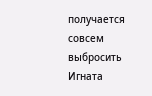получается совсем выбросить Игната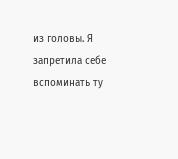из головы. Я запретила себе вспоминать ту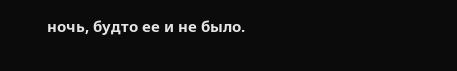ночь, будто ее и не было.